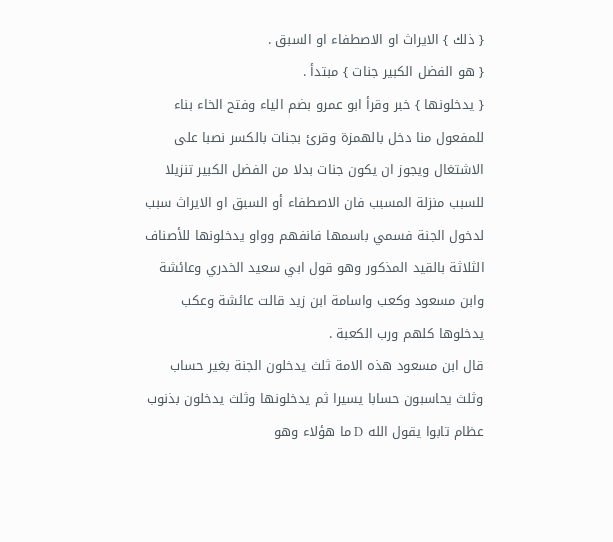{ ذلك } الايراث او الاصطفاء او السبق .
{ هو الفضل الكبير جنات } مبتدأ .
{ يدخلونها } خبر وقرأ ابو عمرو بضم الياء وفتح الخاء بناء للمفعول منا دخل بالهمزة وقرئ بجنات بالكسر نصبا على الاشتغال ويجوز ان يكون جنات بدلا من الفضل الكبير تنزيلا للسبب منزلة المسبب فان الاصطفاء أو السبق او الايراث سبب لدخول الجنة فسمي باسمها فانفهم وواو يدخلونها للأصناف الثلاثة بالقيد المذكور وهو قول ابي سعيد الخدري وعائشة وابن مسعود وكعب واسامة ابن زيد قالت عائشة وعكب يدخلوها كلهم ورب الكعبة .
قال ابن مسعود هذه الامة ثلث يدخلون الجنة بغير حساب وثلث يحاسبون حسابا يسيرا ثم يدخلونها وثلث يدخلون بذنوب عظام تابوا يقول الله D ما هؤلاء وهو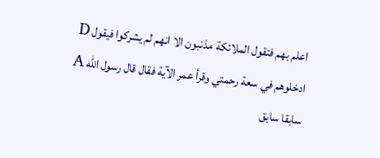اعلم بهم فتقول الملائكة مذنبون الا انهم لم يشركوا فيقول D ادخلوهم في سعة رحمتي وقرأ عمر الآية فقال قال رسول الله A سابقا سابق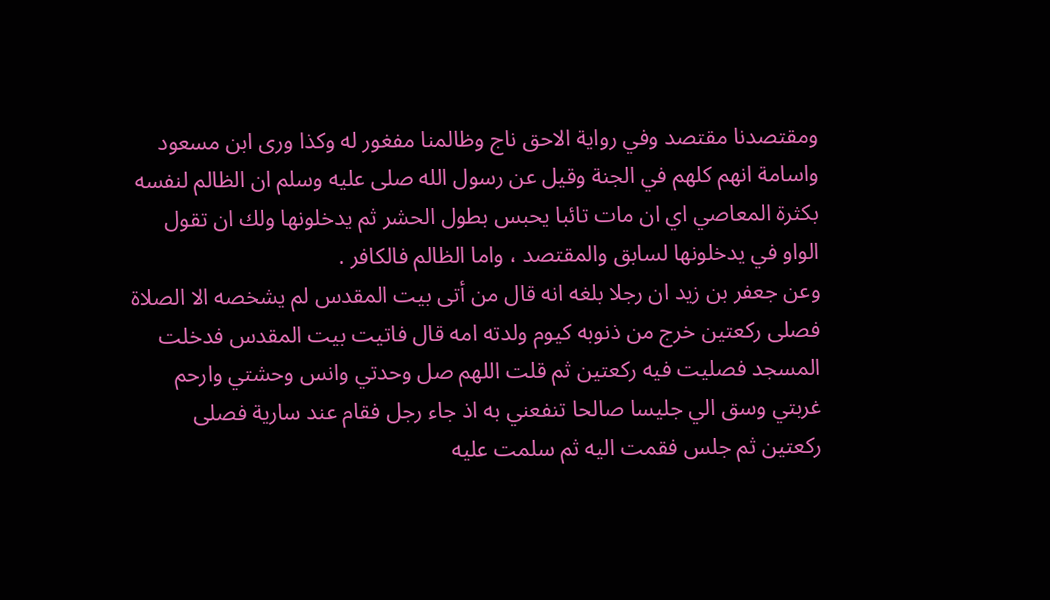ومقتصدنا مقتصد وفي رواية الاحق ناج وظالمنا مفغور له وكذا ورى ابن مسعود واسامة انهم كلهم في الجنة وقيل عن رسول الله صلى عليه وسلم ان الظالم لنفسه بكثرة المعاصي اي ان مات تائبا يحبس بطول الحشر ثم يدخلونها ولك ان تقول الواو في يدخلونها لسابق والمقتصد ، واما الظالم فالكافر .
وعن جعفر بن زيد ان رجلا بلغه انه قال من أتى بيت المقدس لم يشخصه الا الصلاة فصلى ركعتين خرج من ذنوبه كيوم ولدته امه قال فاتيت بيت المقدس فدخلت المسجد فصليت فيه ركعتين ثم قلت اللهم صل وحدتي وانس وحشتي وارحم غربتي وسق الي جليسا صالحا تنفعني به اذ جاء رجل فقام عند سارية فصلى ركعتين ثم جلس فقمت اليه ثم سلمت عليه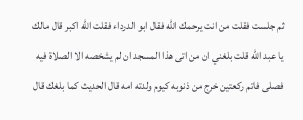ثم جلست فقلت من انت يرحمك الله فقال ابو الدرداء فقلت الله اكبر قال مالك يا عبد الله قلت بلغني ان من اتى هذا المسجد ان لم يشخصه الا الصلاة فيه فصلى فاتم ركعتين خرج من ذنوبه كيوم ولدته امه قال الحديث كما بلغك قال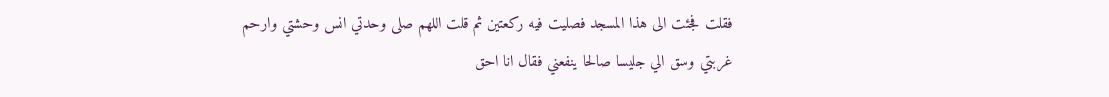فقلت فجئت الى هذا المسجد فصليت فيه ركعتين ثم قلت اللهم صلى وحدتي انس وحشتي وارحم غربتي وسق الي جليسا صالحا ينفعني فقال انا احق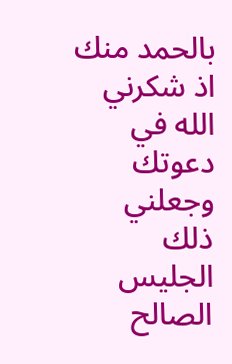بالحمد منك اذ شكرني الله في دعوتك وجعلني ذلك الجليس الصالح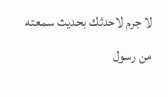لا جرم لاحدثك بحديث سمعته من رسول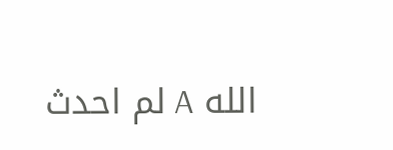الله A لم احدث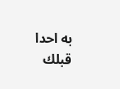به احدا قبلك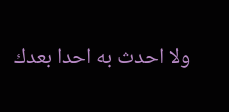ولا احدث به احدا بعدك